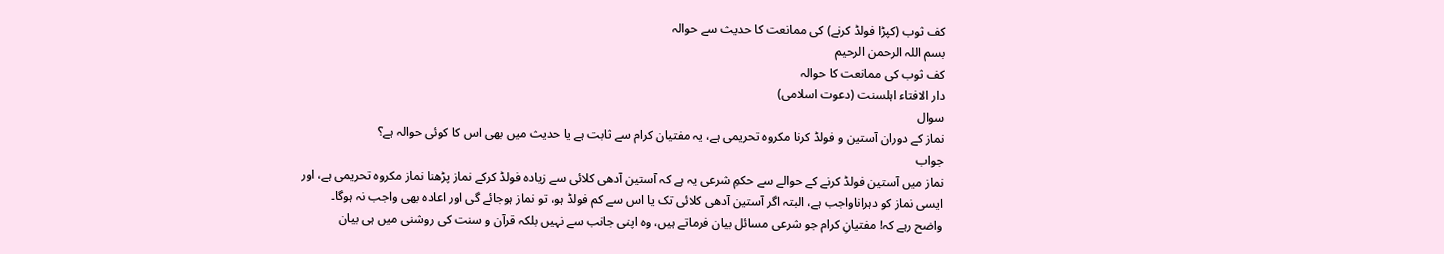کف ثوب (کپڑا فولڈ کرنے) کی ممانعت کا حدیث سے حوالہ
بسم اللہ الرحمن الرحیم
کف ثوب کی ممانعت کا حوالہ
دار الافتاء اہلسنت (دعوت اسلامی)
سوال
نماز کے دوران آستین و فولڈ کرنا مکروہ تحریمی ہے، یہ مفتیان کرام سے ثابت ہے یا حدیث میں بھی اس کا کوئی حوالہ ہے؟
جواب
نماز میں آستین فولڈ کرنے کے حوالے سے حکمِ شرعی یہ ہے کہ آستین آدھی کلائی سے زیادہ فولڈ کرکے نماز پڑھنا نماز مکروہ تحریمی ہے، اور ایسی نماز کو دہراناواجب ہے، البتہ اگر آستین آدھی کلائی تک یا اس سے کم فولڈ ہو، تو نماز ہوجائے گی اور اعادہ بھی واجب نہ ہوگا۔
واضح رہے کہ! مفتیانِ کرام جو شرعی مسائل بیان فرماتے ہیں، وہ اپنی جانب سے نہیں بلکہ قرآن و سنت کی روشنی میں ہی بیان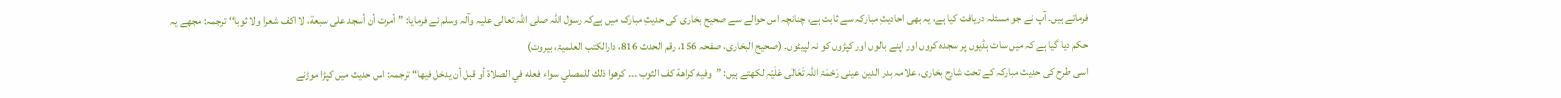فرماتے ہیں۔ آپ نے جو مسئلہ دریافت کیا ہے، یہ بھی احادیثِ مبارکہ سے ثابت ہے، چنانچہ اس حوالے سے صحیح بخاری کی حدیثِ مبارک میں ہےکہ رسول اللہ صلی اللہ تعالی علیہ وآلہ وسلم نے فرمایا: ”أمرت أن أسجد على سبعة، لا اکف شعرا ولا ثوبا‘‘ ترجمہ: مجھے یہ حکم دیا گیا ہے کہ میں سات ہڈیوں پر سجدہ کروں اور اپنے بالوں اور کپڑوں کو نہ لپیٹوں۔ (صحیح البخاری، صفحہ 156، رقم الحدث 816، دارالکتب العلمیۃ، بیروت)
اسی طرح کی حدیث مبارکہ کے تحت شارِح بخاری، علامہ بدر الدین عینی رَحْمَۃ اللہ تَعَالٰی عَلَیْہِ لکھتے ہیں: ”وفيه كراهة كف الثوب ۔۔۔ كرهوا ذلك للمصلي سواء فعله في الصلاة أو قبل أن يدخل فيها“ ترجمہ: اس حدیث میں کپڑا موڑنے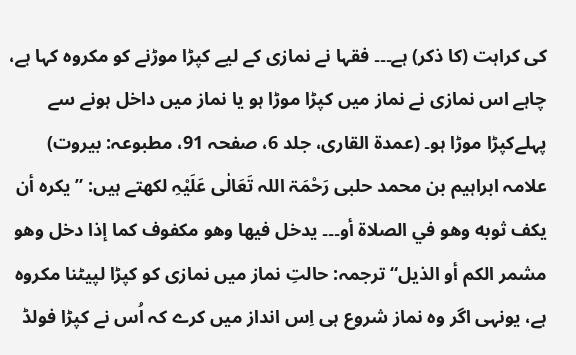کی کراہت (کا ذکر) ہے۔۔۔ فقہا نے نمازی کے لیے کپڑا موڑنے کو مکروہ کہا ہے، چاہے اس نمازی نے نماز میں کپڑا موڑا ہو یا نماز میں داخل ہونے سے پہلےکپڑا موڑا ہو۔ (عمدۃ القاری، جلد 6، صفحہ 91، مطبوعہ: بیروت)
علامہ ابراہیم بن محمد حلبی رَحْمَۃ اللہ تَعَالٰی عَلَیْہِ لکھتے ہیں: ”يكره أن يكف ثوبه وهو في الصلاة أو۔۔۔ يدخل فيها وهو مكفوف كما إذا دخل وهو مشمر الكم أو الذيل“ ترجمہ: حالتِ نماز میں نمازی کو کپڑا لپیٹنا مکروہ ہے، یونہی اگر وہ نماز شروع ہی اِس انداز میں کرے کہ اُس نے کپڑا فولڈ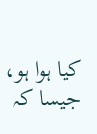کیا ہوا ہو، جیسا کہ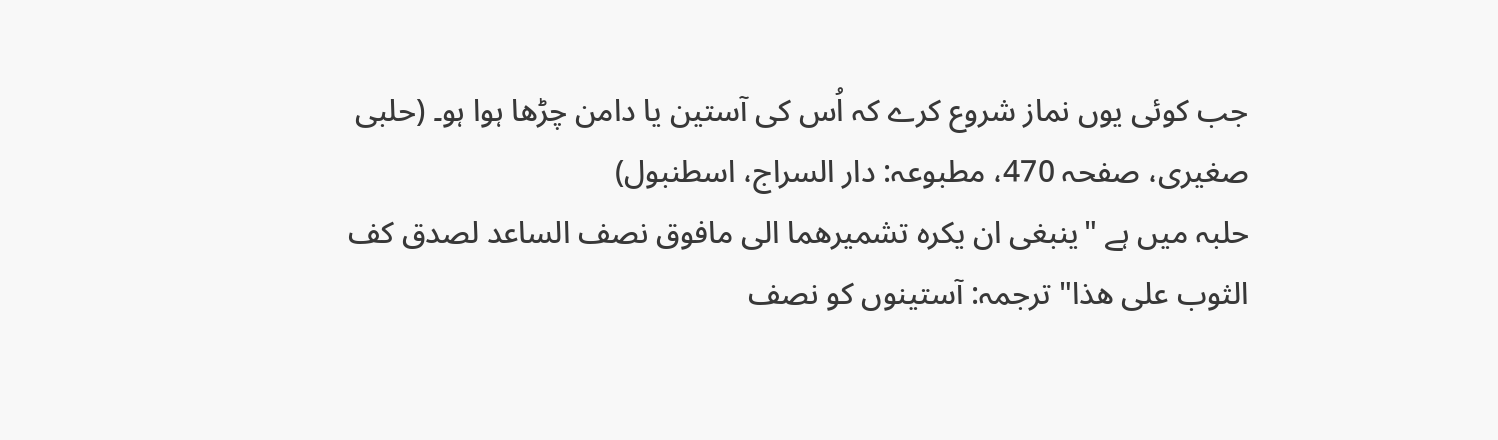جب کوئی یوں نماز شروع کرے کہ اُس کی آستین یا دامن چڑھا ہوا ہو۔ (حلبی صغیری، صفحہ 470، مطبوعہ: دار السراج، اسطنبول)
حلبہ میں ہے "ینبغی ان یکرہ تشمیرھما الی مافوق نصف الساعد لصدق کف الثوب علی ھذا" ترجمہ: آستینوں کو نصف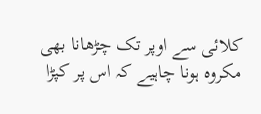کلائی سے اوپر تک چڑھانا بھی مکروہ ہونا چاہیے کہ اس پر کپڑا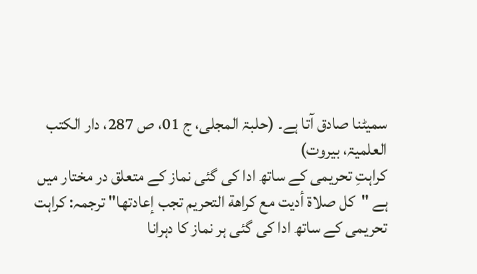سمیٹنا صادق آتا ہے۔ (حلبۃ المجلی، ج 01، ص 287، دار الکتب العلمیۃ، بیروت)
کراہتِ تحریمی کے ساتھ ادا کی گئی نماز کے متعلق در مختار ميں ہے "كل صلاة أديت مع كراهة التحريم تجب إعادتها" ترجمہ: کراہت تحریمی کے ساتھ ادا کی گئی ہر نماز کا دہرانا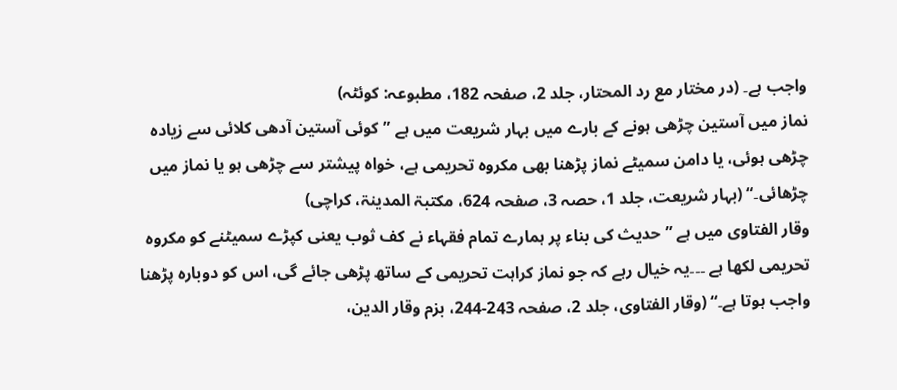واجب ہے۔ (در مختار مع رد المحتار، جلد 2، صفحہ 182، مطبوعہ: کوئٹہ)
نماز میں آستین چڑھی ہونے کے بارے میں بہار شریعت میں ہے ”کوئی آستین آدھی کلائی سے زیادہ چڑھی ہوئی، یا دامن سميٹے نماز پڑھنا بھی مکروہ تحریمی ہے، خواہ پیشتر سے چڑھی ہو یا نماز میں چڑھائی۔“ (بہار شریعت، جلد 1، حصہ 3، صفحہ 624، مکتبۃ المدینۃ، کراچی)
وقار الفتاوی میں ہے ” حدیث کی بناء پر ہمارے تمام فقہاء نے کف ثوب یعنی کپڑے سمیٹنے کو مکروہ تحریمی لکھا ہے ۔۔۔یہ خیال رہے کہ جو نماز کراہت تحریمی کے ساتھ پڑھی جائے گی، اس کو دوبارہ پڑھنا واجب ہوتا ہے۔“ (وقار الفتاوی، جلد 2، صفحہ 243-244، بزم وقار الدین،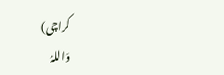کراچی)
وَاللہُ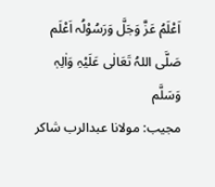اَعْلَمُ عَزَّ وَجَلَّ وَرَسُوْلُہ اَعْلَم صَلَّی اللہُ تَعَالٰی عَلَیْہِ وَاٰلِہٖ وَسَلَّم
مجیب: مولانا عبدالرب شاکر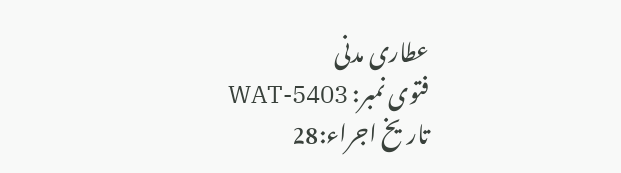عطاری مدنی
فتوی نمبر: WAT-5403
تاریخ اجراء:28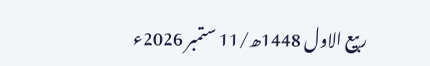ربیع الاول 1448ھ/11 ستمبر 2026ء